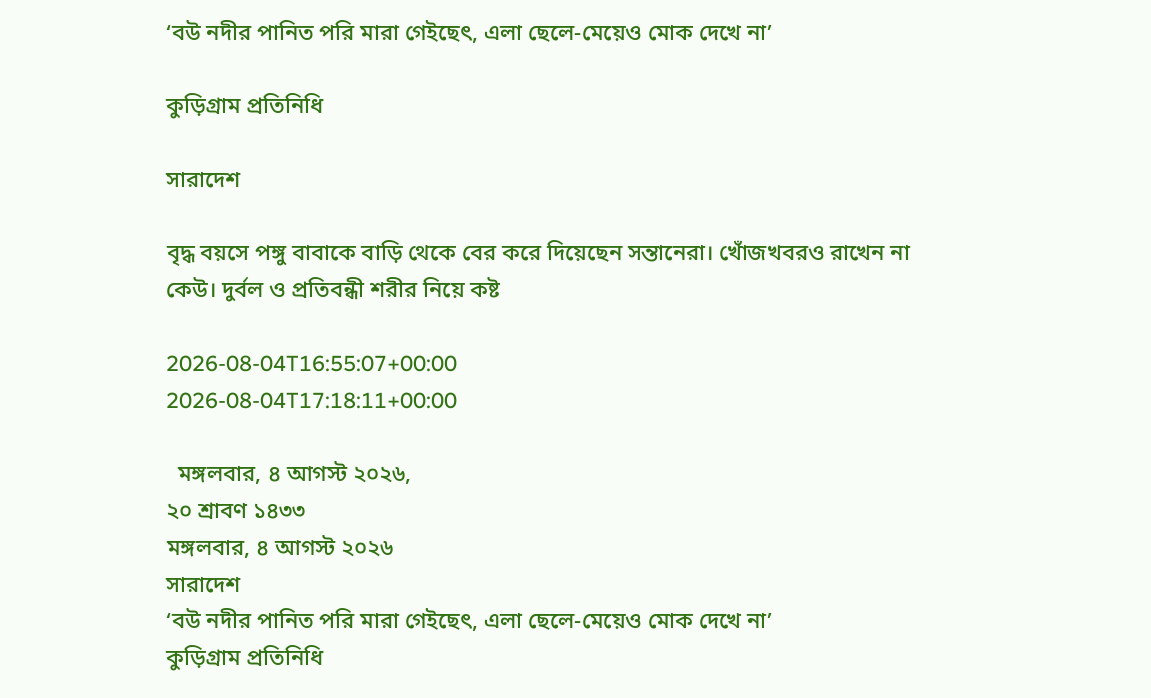‘বউ নদীর পানিত পরি মারা গেইছেৎ, এলা ছেলে-মেয়েও মোক দেখে না’

কুড়িগ্রাম প্রতিনিধি

সারাদেশ

বৃদ্ধ বয়সে পঙ্গু বাবাকে বাড়ি থেকে বের করে দিয়েছেন সন্তানেরা। খোঁজখবরও রাখেন না কেউ। দুর্বল ও প্রতিবন্ধী শরীর নিয়ে কষ্ট

2026-08-04T16:55:07+00:00
2026-08-04T17:18:11+00:00

  মঙ্গলবার, ৪ আগস্ট ২০২৬,
২০ শ্রাবণ ১৪৩৩
মঙ্গলবার, ৪ আগস্ট ২০২৬
সারাদেশ
‘বউ নদীর পানিত পরি মারা গেইছেৎ, এলা ছেলে-মেয়েও মোক দেখে না’
কুড়িগ্রাম প্রতিনিধি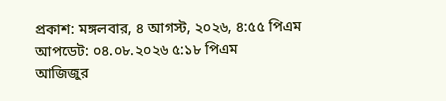প্রকাশ: মঙ্গলবার, ৪ আগস্ট, ২০২৬, ৪:৫৫ পিএম  আপডেট: ০৪.০৮.২০২৬ ৫:১৮ পিএম
আজিজুর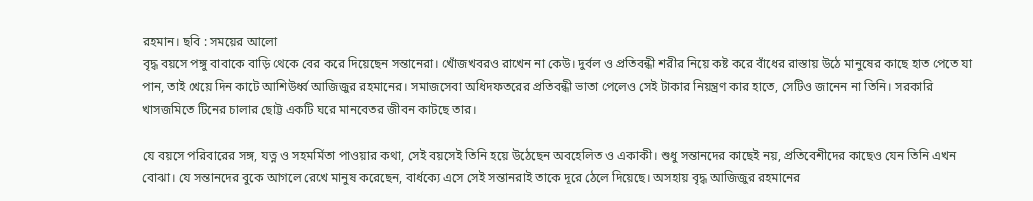রহমান। ছবি : সময়ের আলো
বৃদ্ধ বয়সে পঙ্গু বাবাকে বাড়ি থেকে বের করে দিয়েছেন সন্তানেরা। খোঁজখবরও রাখেন না কেউ। দুর্বল ও প্রতিবন্ধী শরীর নিয়ে কষ্ট করে বাঁধের রাস্তায় উঠে মানুষের কাছে হাত পেতে যা পান, তাই খেয়ে দিন কাটে আশিউর্ধ্ব আজিজুর রহমানের। সমাজসেবা অধিদফতরের প্রতিবন্ধী ভাতা পেলেও সেই টাকার নিয়ন্ত্রণ কার হাতে, সেটিও জানেন না তিনি। সরকারি খাসজমিতে টিনের চালার ছোট্ট একটি ঘরে মানবেতর জীবন কাটছে তার।

যে বয়সে পরিবারের সঙ্গ, যত্ন ও সহমর্মিতা পাওয়ার কথা, সেই বয়সেই তিনি হয়ে উঠেছেন অবহেলিত ও একাকী। শুধু সন্তানদের কাছেই নয়, প্রতিবেশীদের কাছেও যেন তিনি এখন বোঝা। যে সন্তানদের বুকে আগলে রেখে মানুষ করেছেন, বার্ধক্যে এসে সেই সন্তানরাই তাকে দূরে ঠেলে দিয়েছে। অসহায় বৃদ্ধ আজিজুর রহমানের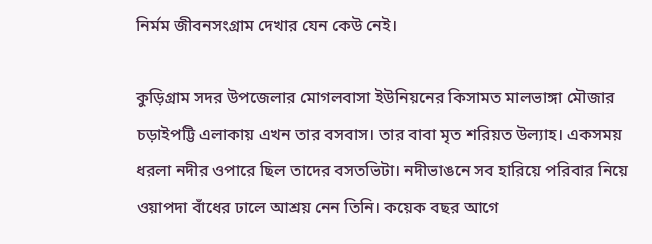নির্মম জীবনসংগ্রাম দেখার যেন কেউ নেই।

কুড়িগ্রাম সদর উপজেলার মোগলবাসা ইউনিয়নের কিসামত মালভাঙ্গা মৌজার চড়াইপট্টি এলাকায় এখন তার বসবাস। তার বাবা মৃত শরিয়ত উল্যাহ। একসময় ধরলা নদীর ওপারে ছিল তাদের বসতভিটা। নদীভাঙনে সব হারিয়ে পরিবার নিয়ে ওয়াপদা বাঁধের ঢালে আশ্রয় নেন তিনি। কয়েক বছর আগে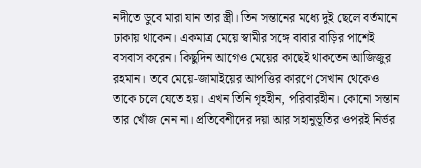নদীতে ডুবে মারা যান তার স্ত্রী। তিন সন্তানের মধ্যে দুই ছেলে বর্তমানে ঢাকায় থাকেন। একমাত্র মেয়ে স্বামীর সঙ্গে বাবার বাড়ির পাশেই বসবাস করেন। কিছুদিন আগেও মেয়ের কাছেই থাকতেন আজিজুর রহমান। তবে মেয়ে-জামাইয়ের আপত্তির কারণে সেখান থেকেও তাকে চলে যেতে হয়। এখন তিনি গৃহহীন, পরিবারহীন। কোনো সন্তান তার খোঁজ নেন না। প্রতিবেশীদের দয়া আর সহানুভূতির ওপরই নির্ভর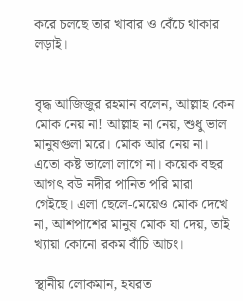করে চলছে তার খাবার ও বেঁচে থাকার লড়াই।


বৃদ্ধ আজিজুর রহমান বলেন, আল্লাহ কেন মোক নেয় না! আল্লাহ না নেয়, শুধু ভাল মানুষগুলা মরে। মোক আর নেয় না। এতো কষ্ট ভালো লাগে না। কয়েক বছর আগৎ বউ নদীর পানিত পরি মারা গেইছে। এলা ছেলে-মেয়েও মোক দেখে না, আশপাশের মানুষ মোক যা দেয়, তাই খ্যায়া কোনো রকম বাঁচি আচং।

স্থানীয় লোকমান, হযরত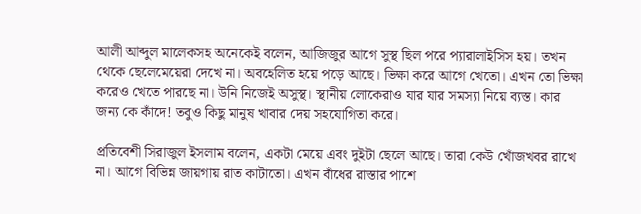আলী আব্দুল মালেকসহ অনেকেই বলেন, আজিজুর আগে সুস্থ ছিল পরে প্যারালাইসিস হয়। তখন থেকে ছেলেমেয়েরা দেখে না। অবহেলিত হয়ে পড়ে আছে। ভিক্ষা করে আগে খেতো। এখন তো ভিক্ষা করেও খেতে পারছে না। উনি নিজেই অসুস্থ। স্থানীয় লোকেরাও যার যার সমস্যা নিয়ে ব্যস্ত। কার জন্য কে কাঁদে! তবুও কিছু মানুষ খাবার দেয় সহযোগিতা করে।

প্রতিবেশী সিরাজুল ইসলাম বলেন, একটা মেয়ে এবং দুইটা ছেলে আছে। তারা কেউ খোঁজখবর রাখে না। আগে বিভিন্ন জায়গায় রাত কাটাতো। এখন বাঁধের রাস্তার পাশে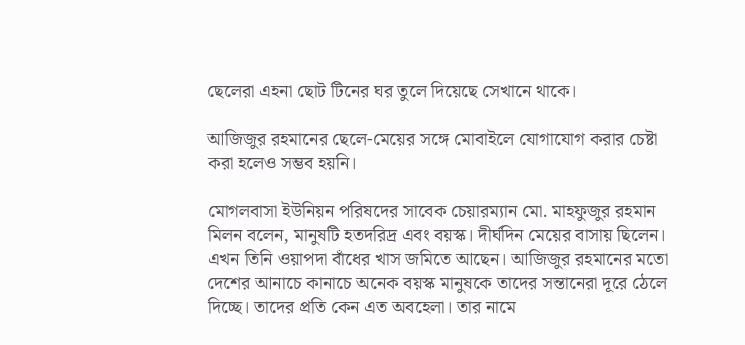ছেলেরা এহনা ছোট টিনের ঘর তুলে দিয়েছে সেখানে থাকে।

আজিজুর রহমানের ছেলে-মেয়ের সঙ্গে মোবাইলে যোগাযোগ করার চেষ্টা করা হলেও সম্ভব হয়নি।

মোগলবাসা ইউনিয়ন পরিষদের সাবেক চেয়ারম্যান মো. মাহফুজুর রহমান মিলন বলেন, মানুষটি হতদরিদ্র এবং বয়স্ক। দীর্ঘদিন মেয়ের বাসায় ছিলেন। এখন তিনি ওয়াপদা বাঁধের খাস জমিতে আছেন। আজিজুর রহমানের মতো দেশের আনাচে কানাচে অনেক বয়স্ক মানুষকে তাদের সন্তানেরা দূরে ঠেলে দিচ্ছে। তাদের প্রতি কেন এত অবহেলা। তার নামে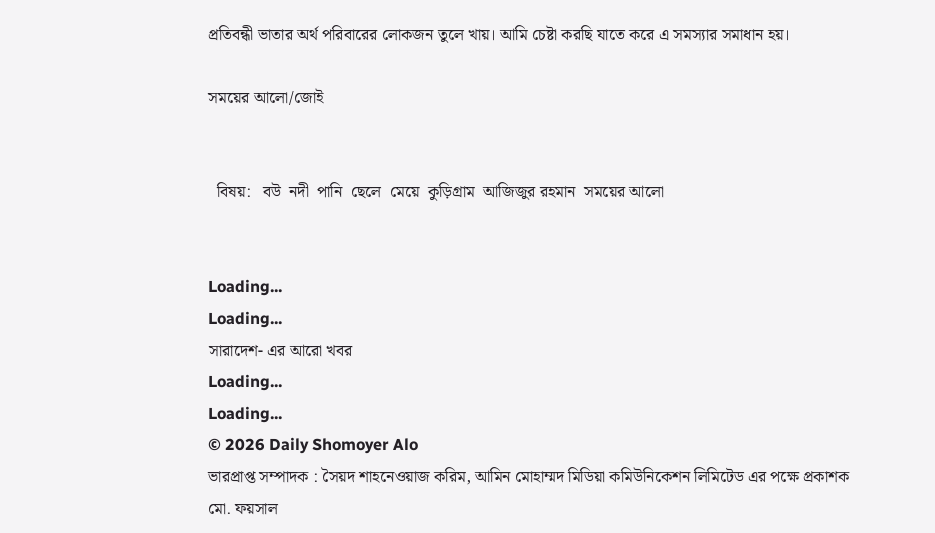প্রতিবন্ধী ভাতার অর্থ পরিবারের লোকজন তুলে খায়। আমি চেষ্টা করছি যাতে করে এ সমস্যার সমাধান হয়।

সময়ের আলো/জোই


  বিষয়:   বউ  নদী  পানি  ছেলে  মেয়ে  কুড়িগ্রাম  আজিজুর রহমান  সময়ের আলো


Loading...
Loading...
সারাদেশ- এর আরো খবর
Loading...
Loading...
© 2026 Daily Shomoyer Alo
ভারপ্রাপ্ত সম্পাদক : সৈয়দ শাহনেওয়াজ করিম, আমিন মোহাম্মদ মিডিয়া কমিউনিকেশন লিমিটেড এর পক্ষে প্রকাশক মো. ফয়সাল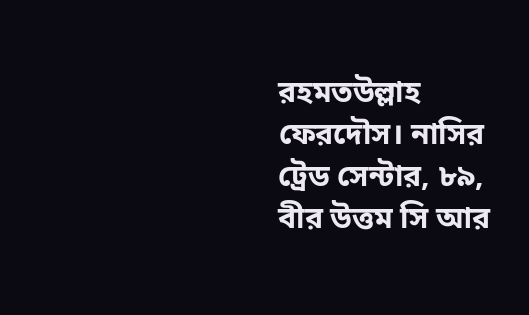রহমতউল্লাহ ফেরদৌস। নাসির ট্রেড সেন্টার, ৮৯, বীর উত্তম সি আর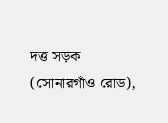দত্ত সড়ক (সোনারগাঁও রোড),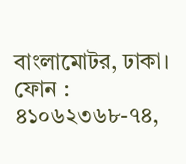বাংলামোটর, ঢাকা।
ফোন : ৪১০৬২৩৬৮-৭৪,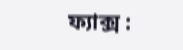ফ্যাক্স :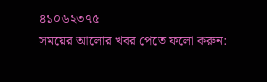৪১০৬২৩৭৫
সময়ের আলোর খবর পেতে ফলো করুন: